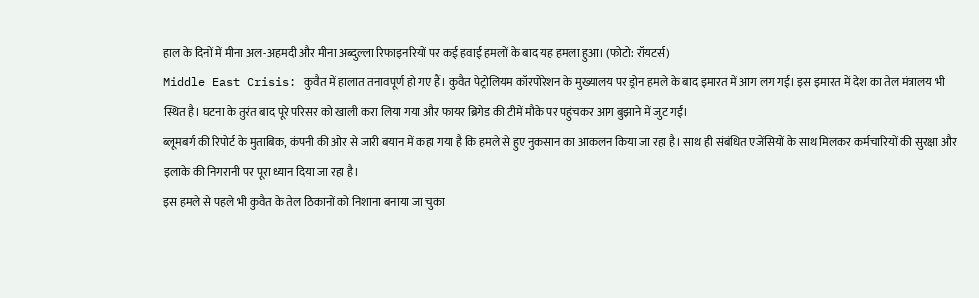हाल के दिनों में मीना अल-अहमदी और मीना अब्दुल्ला रिफाइनरियों पर कई हवाई हमलों के बाद यह हमला हुआ। (फोटो: रॉयटर्स)
Middle East Crisis: कुवैत में हालात तनावपूर्ण हो गए हैं। कुवैत पेट्रोलियम कॉरपोरेशन के मुख्यालय पर ड्रोन हमले के बाद इमारत में आग लग गई। इस इमारत में देश का तेल मंत्रालय भी स्थित है। घटना के तुरंत बाद पूरे परिसर को खाली करा लिया गया और फायर ब्रिगेड की टीमें मौके पर पहुंचकर आग बुझाने में जुट गईं।
ब्लूमबर्ग की रिपोर्ट के मुताबिक, कंपनी की ओर से जारी बयान में कहा गया है कि हमले से हुए नुकसान का आकलन किया जा रहा है। साथ ही संबंधित एजेंसियों के साथ मिलकर कर्मचारियों की सुरक्षा और इलाके की निगरानी पर पूरा ध्यान दिया जा रहा है।
इस हमले से पहले भी कुवैत के तेल ठिकानों को निशाना बनाया जा चुका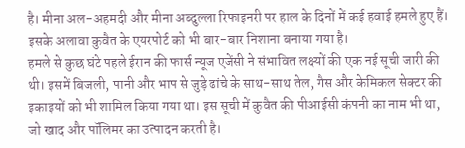है। मीना अल-अहमदी और मीना अब्दुल्ला रिफाइनरी पर हाल के दिनों में कई हवाई हमले हुए हैं। इसके अलावा कुवैत के एयरपोर्ट को भी बार-बार निशाना बनाया गया है।
हमले से कुछ घंटे पहले ईरान की फार्स न्यूज एजेंसी ने संभावित लक्ष्यों की एक नई सूची जारी की थी। इसमें बिजली, पानी और भाप से जुड़े ढांचे के साथ-साथ तेल, गैस और केमिकल सेक्टर की इकाइयों को भी शामिल किया गया था। इस सूची में कुवैत की पीआईसी कंपनी का नाम भी था, जो खाद और पॉलिमर का उत्पादन करती है।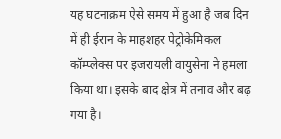यह घटनाक्रम ऐसे समय में हुआ है जब दिन में ही ईरान के माहशहर पेट्रोकेमिकल कॉम्प्लेक्स पर इजरायली वायुसेना ने हमला किया था। इसके बाद क्षेत्र में तनाव और बढ़ गया है।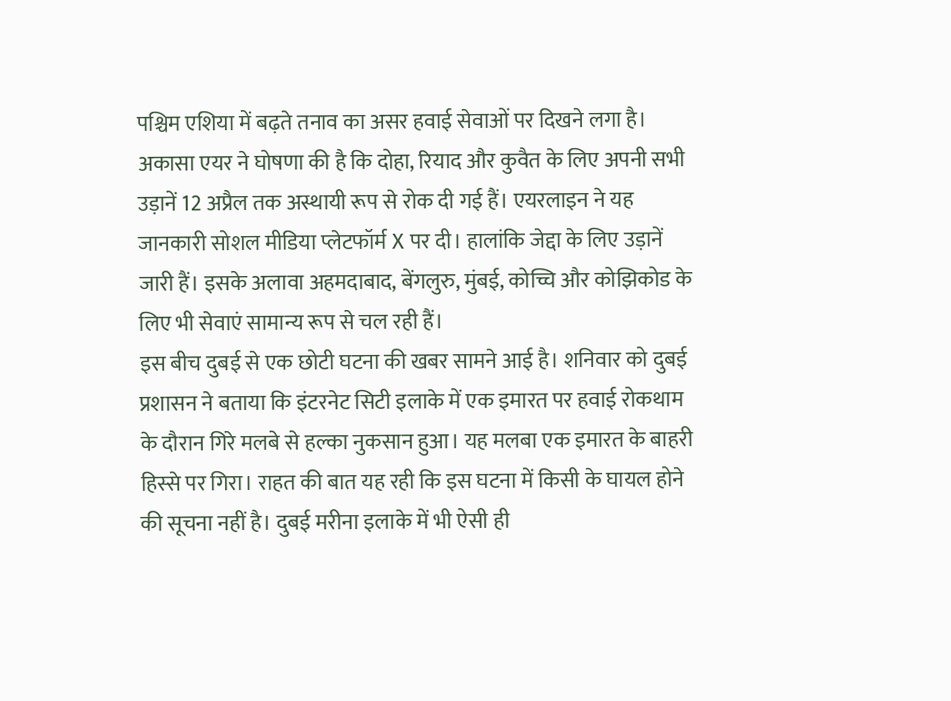पश्चिम एशिया में बढ़ते तनाव का असर हवाई सेवाओं पर दिखने लगा है। अकासा एयर ने घोषणा की है कि दोहा, रियाद और कुवैत के लिए अपनी सभी उड़ानें 12 अप्रैल तक अस्थायी रूप से रोक दी गई हैं। एयरलाइन ने यह जानकारी सोशल मीडिया प्लेटफॉर्म X पर दी। हालांकि जेद्दा के लिए उड़ानें जारी हैं। इसके अलावा अहमदाबाद, बेंगलुरु, मुंबई, कोच्चि और कोझिकोड के लिए भी सेवाएं सामान्य रूप से चल रही हैं।
इस बीच दुबई से एक छोटी घटना की खबर सामने आई है। शनिवार को दुबई प्रशासन ने बताया कि इंटरनेट सिटी इलाके में एक इमारत पर हवाई रोकथाम के दौरान गिरे मलबे से हल्का नुकसान हुआ। यह मलबा एक इमारत के बाहरी हिस्से पर गिरा। राहत की बात यह रही कि इस घटना में किसी के घायल होने की सूचना नहीं है। दुबई मरीना इलाके में भी ऐसी ही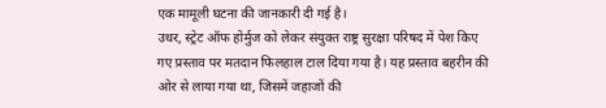एक मामूली घटना की जानकारी दी गई है।
उधर, स्ट्रेट ऑफ होर्मुज को लेकर संयुक्त राष्ट्र सुरक्षा परिषद में पेश किए गए प्रस्ताव पर मतदान फिलहाल टाल दिया गया है। यह प्रस्ताव बहरीन की ओर से लाया गया था, जिसमें जहाजों की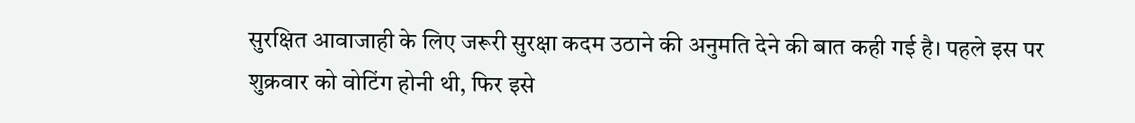सुरक्षित आवाजाही के लिए जरूरी सुरक्षा कदम उठाने की अनुमति देने की बात कही गई है। पहले इस पर शुक्रवार को वोटिंग होनी थी, फिर इसे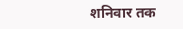शनिवार तक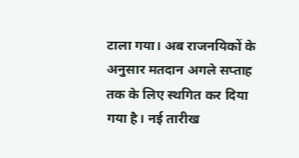टाला गया। अब राजनयिकों के अनुसार मतदान अगले सप्ताह तक के लिए स्थगित कर दिया गया है। नई तारीख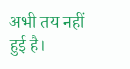अभी तय नहीं हुई है।